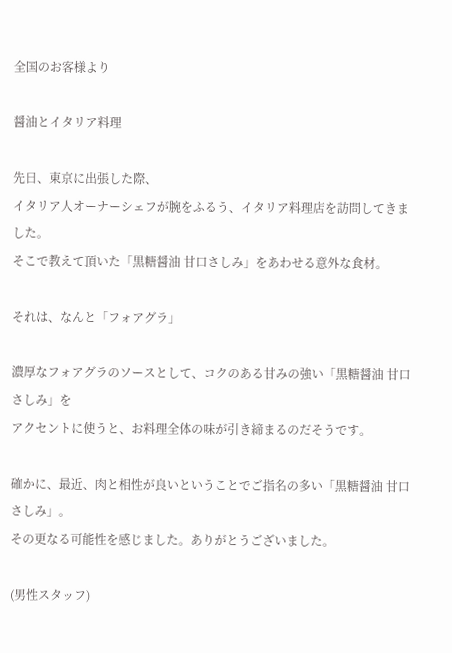全国のお客様より

醤油とイタリア料理

先日、東京に出張した際、
イタリア人オーナーシェフが腕をふるう、イタリア料理店を訪問してきました。
そこで教えて頂いた「黒糖醤油 甘口さしみ」をあわせる意外な食材。

それは、なんと「フォアグラ」

濃厚なフォアグラのソースとして、コクのある甘みの強い「黒糖醤油 甘口さしみ」を
アクセントに使うと、お料理全体の味が引き締まるのだそうです。

確かに、最近、肉と相性が良いということでご指名の多い「黒糖醤油 甘口さしみ」。
その更なる可能性を感じました。ありがとうございました。

(男性スタッフ)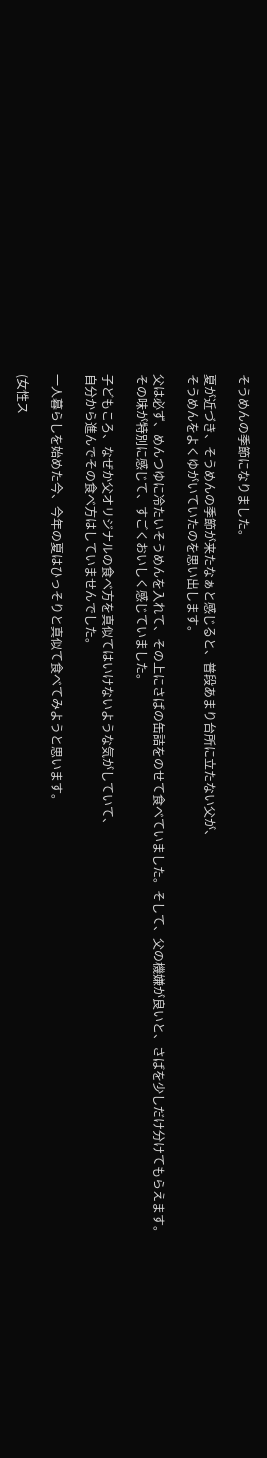そうめんの季節になりました。

夏が近づき、そうめんの季節が来たなぁと感じると、普段あまり台所に立たない父が、
そうめんをよくゆがいていたのを思い出します。

父は必ず、めんつゆに冷たいそうめんを入れて、その上にさばの缶詰をのせて食べていました。そして、父の機嫌が良いと、さばを少しだけ分けてもらえます。
その味が特別に感じて、すごくおいしく感じていました。

子どもころ、なぜか父オリジナルの食べ方を真似てはいけないような気がしていて、
自分から進んでその食べ方はしていませんでした。

一人暮らしを始めた今、今年の夏はひっそりと真似て食べてみようと思います。

(女性ス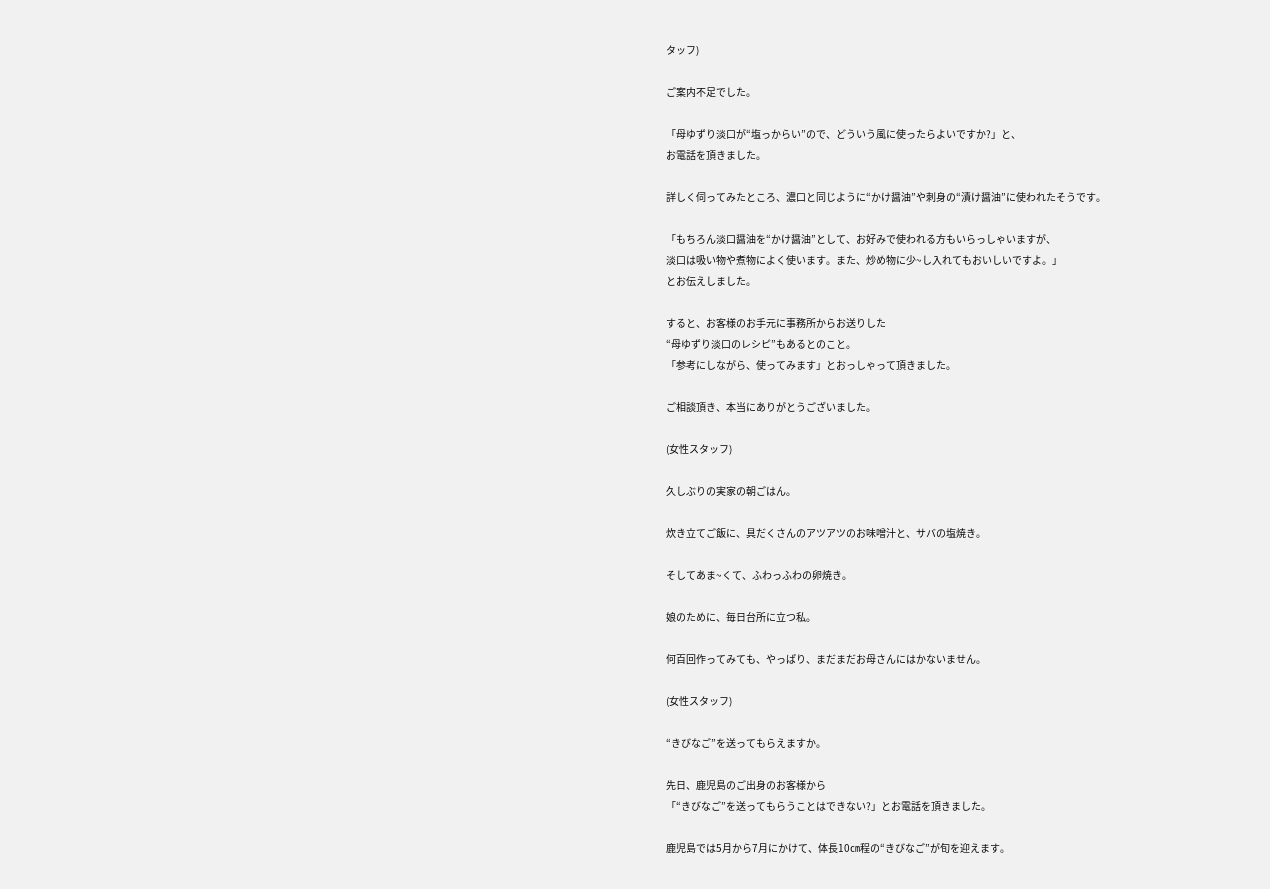タッフ)

ご案内不足でした。

「母ゆずり淡口が“塩っからい”ので、どういう風に使ったらよいですか?」と、
お電話を頂きました。

詳しく伺ってみたところ、濃口と同じように“かけ醤油”や刺身の“漬け醤油”に使われたそうです。

「もちろん淡口醤油を“かけ醤油”として、お好みで使われる方もいらっしゃいますが、
淡口は吸い物や煮物によく使います。また、炒め物に少~し入れてもおいしいですよ。」
とお伝えしました。

すると、お客様のお手元に事務所からお送りした
“母ゆずり淡口のレシピ”もあるとのこと。
「参考にしながら、使ってみます」とおっしゃって頂きました。

ご相談頂き、本当にありがとうございました。

(女性スタッフ)

久しぶりの実家の朝ごはん。

炊き立てご飯に、具だくさんのアツアツのお味噌汁と、サバの塩焼き。

そしてあま~くて、ふわっふわの卵焼き。

娘のために、毎日台所に立つ私。

何百回作ってみても、やっぱり、まだまだお母さんにはかないません。

(女性スタッフ)

“きびなご”を送ってもらえますか。

先日、鹿児島のご出身のお客様から
「“きびなご”を送ってもらうことはできない?」とお電話を頂きました。

鹿児島では5月から7月にかけて、体長10㎝程の“きびなご”が旬を迎えます。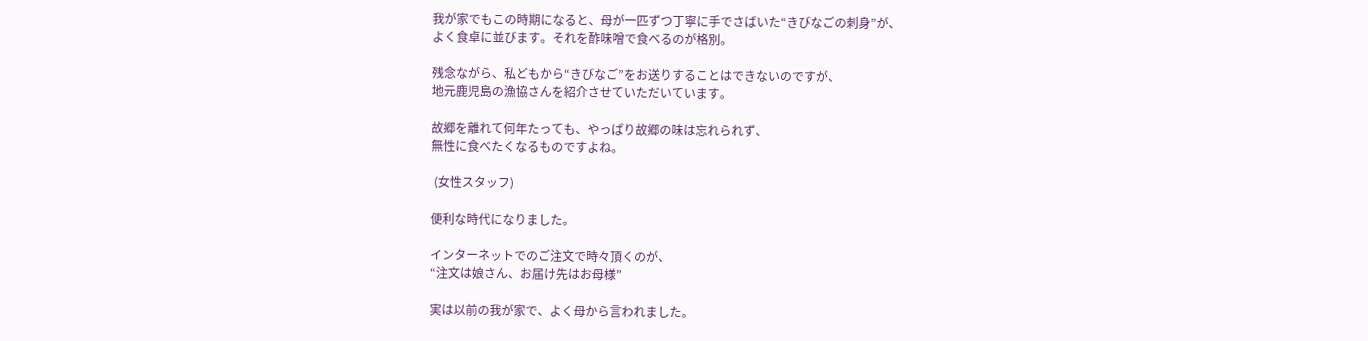我が家でもこの時期になると、母が一匹ずつ丁寧に手でさばいた“きびなごの刺身”が、
よく食卓に並びます。それを酢味噌で食べるのが格別。

残念ながら、私どもから“きびなご”をお送りすることはできないのですが、
地元鹿児島の漁協さんを紹介させていただいています。

故郷を離れて何年たっても、やっぱり故郷の味は忘れられず、
無性に食べたくなるものですよね。

 (女性スタッフ)

便利な時代になりました。

インターネットでのご注文で時々頂くのが、
“注文は娘さん、お届け先はお母様”

実は以前の我が家で、よく母から言われました。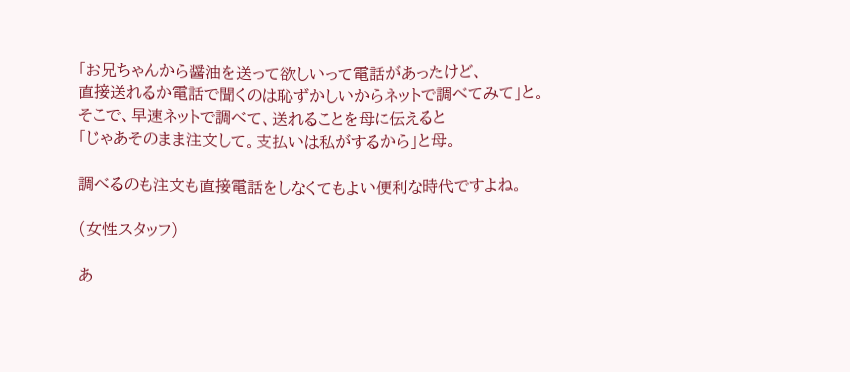「お兄ちゃんから醤油を送って欲しいって電話があったけど、
直接送れるか電話で聞くのは恥ずかしいからネットで調べてみて」と。
そこで、早速ネットで調べて、送れることを母に伝えると
「じゃあそのまま注文して。支払いは私がするから」と母。

調べるのも注文も直接電話をしなくてもよい便利な時代ですよね。

(女性スタッフ)

あ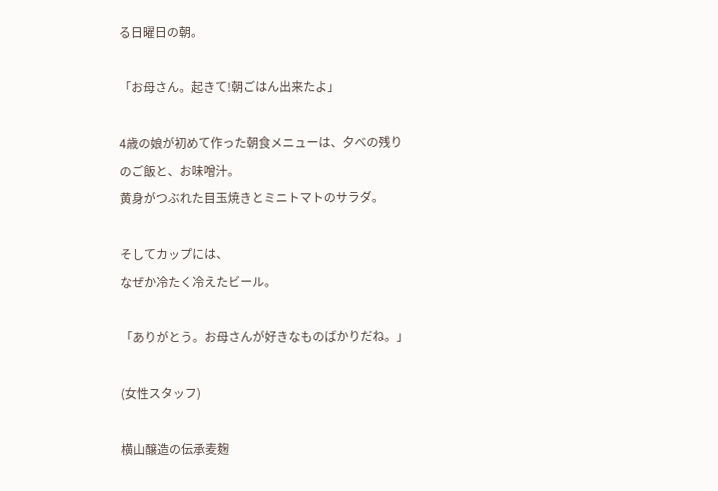る日曜日の朝。

「お母さん。起きて!朝ごはん出来たよ」

4歳の娘が初めて作った朝食メニューは、夕べの残りのご飯と、お味噌汁。
黄身がつぶれた目玉焼きとミニトマトのサラダ。

そしてカップには、
なぜか冷たく冷えたビール。

「ありがとう。お母さんが好きなものばかりだね。」

(女性スタッフ)

横山醸造の伝承麦麹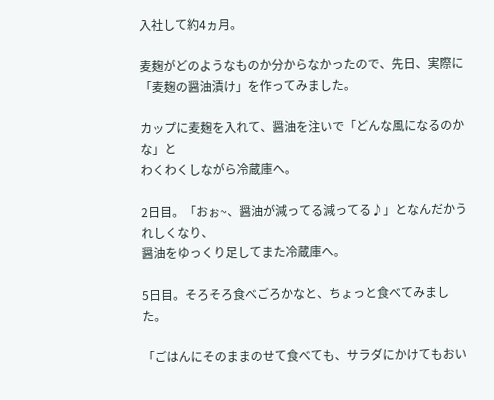入社して約4ヵ月。

麦麹がどのようなものか分からなかったので、先日、実際に「麦麹の醤油漬け」を作ってみました。

カップに麦麹を入れて、醤油を注いで「どんな風になるのかな」と
わくわくしながら冷蔵庫へ。

2日目。「おぉ~、醤油が減ってる減ってる♪」となんだかうれしくなり、
醤油をゆっくり足してまた冷蔵庫へ。

5日目。そろそろ食べごろかなと、ちょっと食べてみました。

「ごはんにそのままのせて食べても、サラダにかけてもおい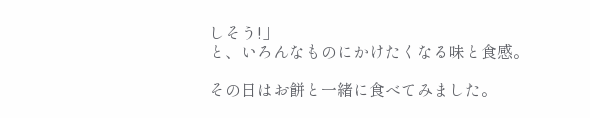しそう!」
と、いろんなものにかけたくなる味と食感。

その日はお餅と一緒に食べてみました。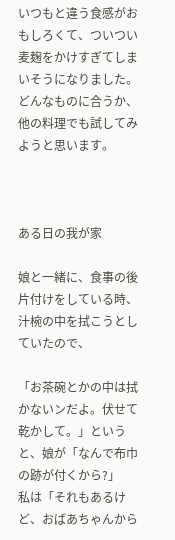いつもと違う食感がおもしろくて、ついつい麦麹をかけすぎてしまいそうになりました。
どんなものに合うか、他の料理でも試してみようと思います。



ある日の我が家

娘と一緒に、食事の後片付けをしている時、汁椀の中を拭こうとしていたので、

「お茶碗とかの中は拭かないンだよ。伏せて乾かして。」というと、娘が「なんで布巾の跡が付くから?」
私は「それもあるけど、おばあちゃんから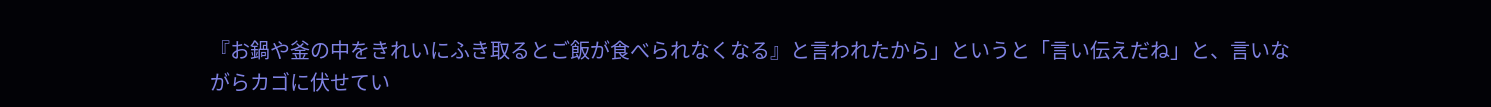『お鍋や釜の中をきれいにふき取るとご飯が食べられなくなる』と言われたから」というと「言い伝えだね」と、言いながらカゴに伏せてい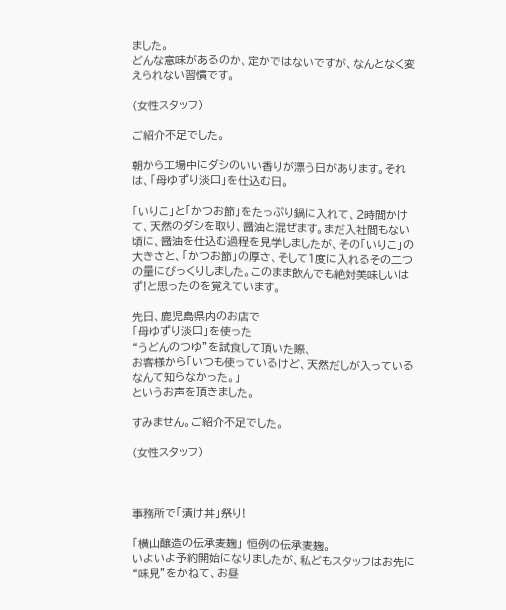ました。
どんな意味があるのか、定かではないですが、なんとなく変えられない習慣です。

(女性スタッフ)

ご紹介不足でした。

朝から工場中にダシのいい香りが漂う日があります。それは、「母ゆずり淡口」を仕込む日。

「いりこ」と「かつお節」をたっぷり鍋に入れて、2時間かけて、天然のダシを取り、醤油と混ぜます。まだ入社間もない頃に、醤油を仕込む過程を見学しましたが、その「いりこ」の大きさと、「かつお節」の厚さ、そして1度に入れるその二つの量にびっくりしました。このまま飲んでも絶対美味しいはず!と思ったのを覚えています。

先日、鹿児島県内のお店で
「母ゆずり淡口」を使った
“うどんのつゆ”を試食して頂いた際、
お客様から「いつも使っているけど、天然だしが入っているなんて知らなかった。」
というお声を頂きました。

すみません。ご紹介不足でした。

(女性スタッフ)



事務所で「漬け丼」祭り!

「横山醸造の伝承麦麹」 恒例の伝承麦麹。
いよいよ予約開始になりましたが、私どもスタッフはお先に“味見”をかねて、お昼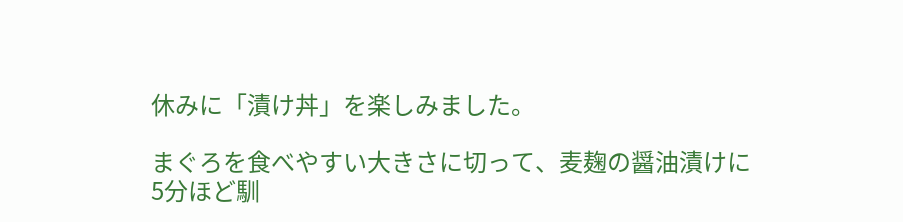休みに「漬け丼」を楽しみました。

まぐろを食べやすい大きさに切って、麦麹の醤油漬けに5分ほど馴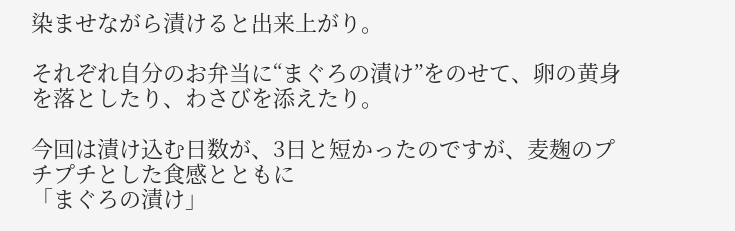染ませながら漬けると出来上がり。

それぞれ自分のお弁当に“まぐろの漬け”をのせて、卵の黄身を落としたり、わさびを添えたり。

今回は漬け込む日数が、3日と短かったのですが、麦麹のプチプチとした食感とともに
「まぐろの漬け」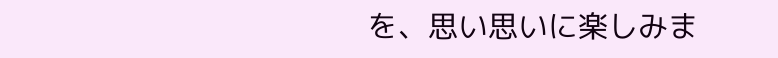を、思い思いに楽しみま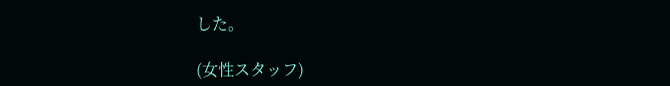した。

(女性スタッフ)